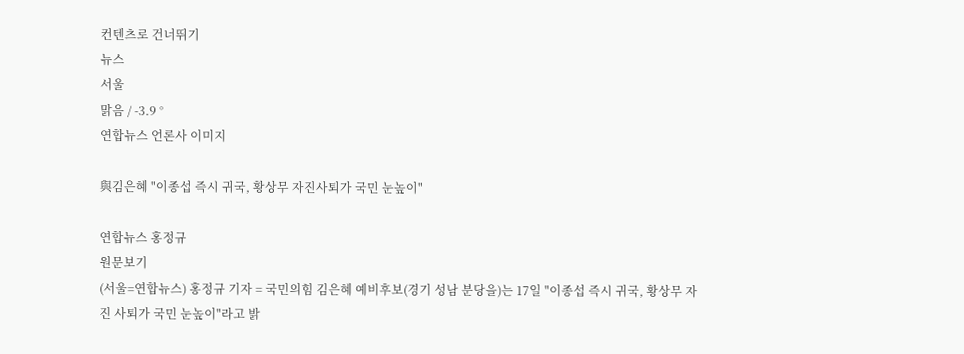컨텐츠로 건너뛰기
뉴스
서울
맑음 / -3.9 °
연합뉴스 언론사 이미지

與김은혜 "이종섭 즉시 귀국, 황상무 자진사퇴가 국민 눈높이"

연합뉴스 홍정규
원문보기
(서울=연합뉴스) 홍정규 기자 = 국민의힘 김은혜 예비후보(경기 성남 분당을)는 17일 "이종섭 즉시 귀국, 황상무 자진 사퇴가 국민 눈높이"라고 밝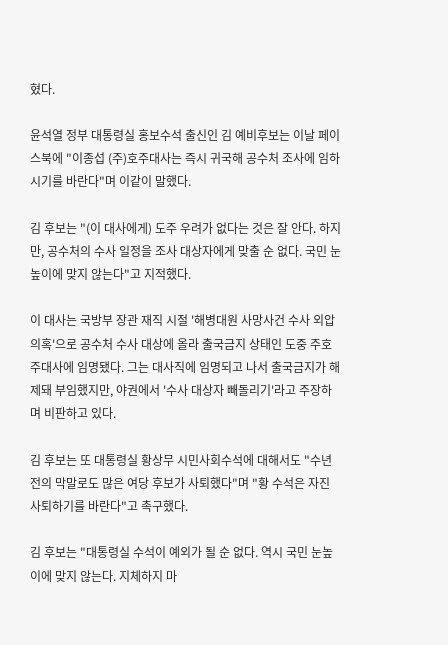혔다.

윤석열 정부 대통령실 홍보수석 출신인 김 예비후보는 이날 페이스북에 "이종섭 (주)호주대사는 즉시 귀국해 공수처 조사에 임하시기를 바란다"며 이같이 말했다.

김 후보는 "(이 대사에게) 도주 우려가 없다는 것은 잘 안다. 하지만, 공수처의 수사 일정을 조사 대상자에게 맞출 순 없다. 국민 눈높이에 맞지 않는다"고 지적했다.

이 대사는 국방부 장관 재직 시절 '해병대원 사망사건 수사 외압 의혹'으로 공수처 수사 대상에 올라 출국금지 상태인 도중 주호주대사에 임명됐다. 그는 대사직에 임명되고 나서 출국금지가 해제돼 부임했지만, 야권에서 '수사 대상자 빼돌리기'라고 주장하며 비판하고 있다.

김 후보는 또 대통령실 황상무 시민사회수석에 대해서도 "수년 전의 막말로도 많은 여당 후보가 사퇴했다"며 "황 수석은 자진 사퇴하기를 바란다"고 촉구했다.

김 후보는 "대통령실 수석이 예외가 될 순 없다. 역시 국민 눈높이에 맞지 않는다. 지체하지 마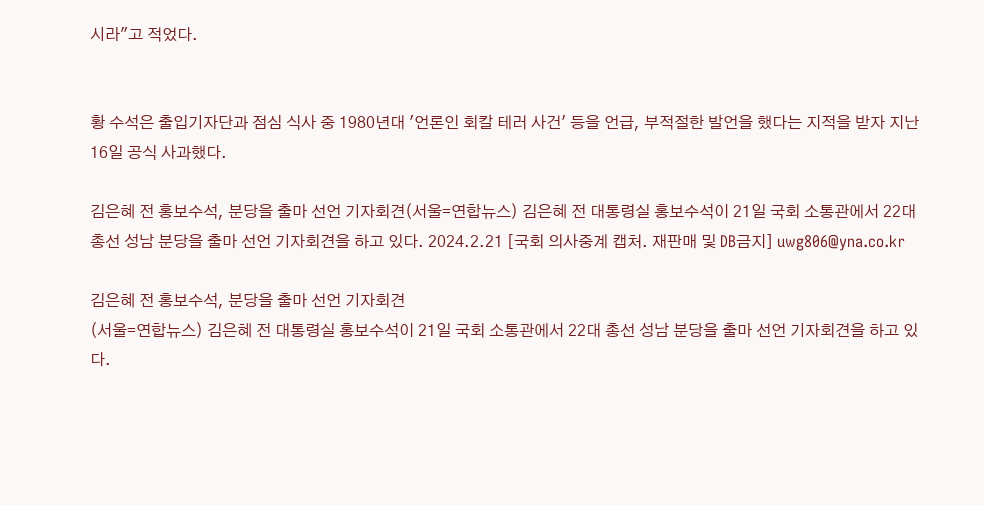시라"고 적었다.


황 수석은 출입기자단과 점심 식사 중 1980년대 '언론인 회칼 테러 사건' 등을 언급, 부적절한 발언을 했다는 지적을 받자 지난 16일 공식 사과했다.

김은혜 전 홍보수석, 분당을 출마 선언 기자회견(서울=연합뉴스) 김은혜 전 대통령실 홍보수석이 21일 국회 소통관에서 22대 총선 성남 분당을 출마 선언 기자회견을 하고 있다. 2024.2.21 [국회 의사중계 캡처. 재판매 및 DB금지] uwg806@yna.co.kr

김은혜 전 홍보수석, 분당을 출마 선언 기자회견
(서울=연합뉴스) 김은혜 전 대통령실 홍보수석이 21일 국회 소통관에서 22대 총선 성남 분당을 출마 선언 기자회견을 하고 있다.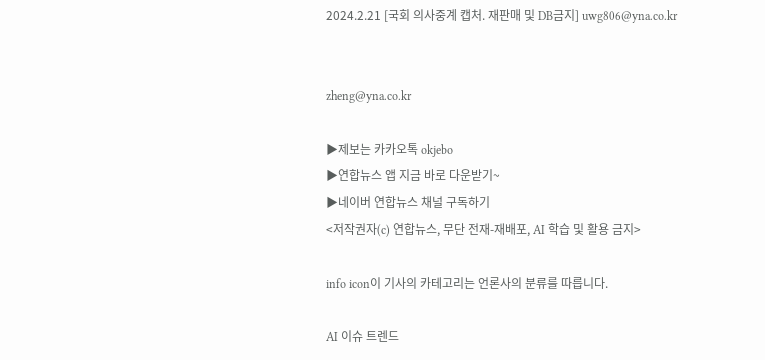2024.2.21 [국회 의사중계 캡처. 재판매 및 DB금지] uwg806@yna.co.kr


zheng@yna.co.kr

▶제보는 카카오톡 okjebo
▶연합뉴스 앱 지금 바로 다운받기~
▶네이버 연합뉴스 채널 구독하기
<저작권자(c) 연합뉴스, 무단 전재-재배포, AI 학습 및 활용 금지>

info icon이 기사의 카테고리는 언론사의 분류를 따릅니다.

AI 이슈 트렌드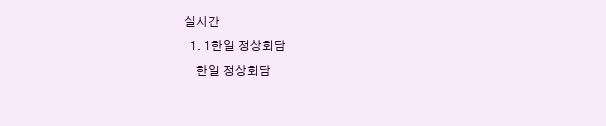실시간
  1. 1한일 정상회담
    한일 정상회담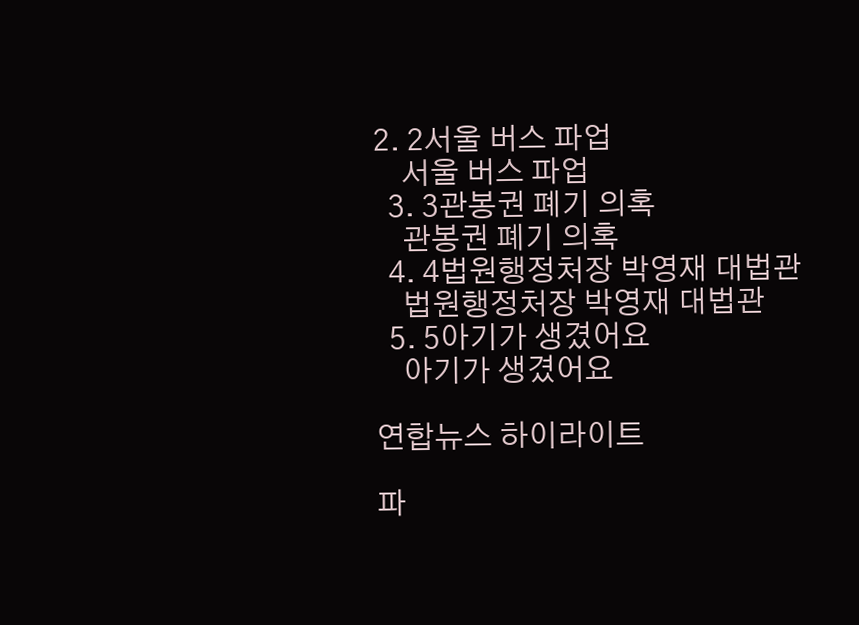2. 2서울 버스 파업
    서울 버스 파업
  3. 3관봉권 폐기 의혹
    관봉권 폐기 의혹
  4. 4법원행정처장 박영재 대법관
    법원행정처장 박영재 대법관
  5. 5아기가 생겼어요
    아기가 생겼어요

연합뉴스 하이라이트

파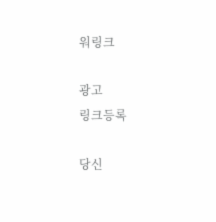워링크

광고
링크등록

당신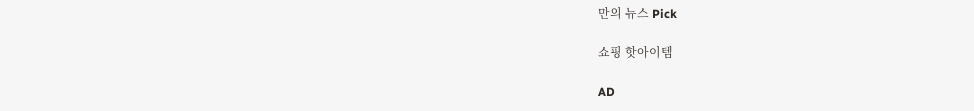만의 뉴스 Pick

쇼핑 핫아이템

AD